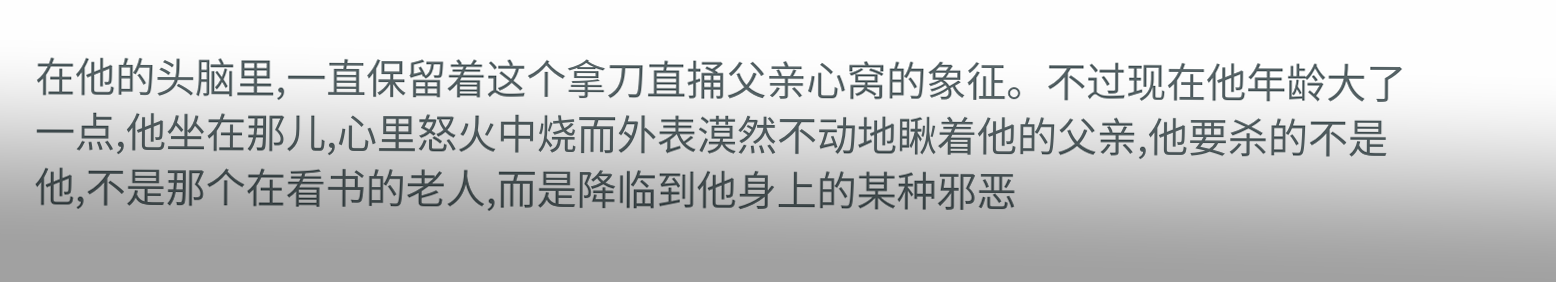在他的头脑里,一直保留着这个拿刀直捅父亲心窝的象征。不过现在他年龄大了一点,他坐在那儿,心里怒火中烧而外表漠然不动地瞅着他的父亲,他要杀的不是他,不是那个在看书的老人,而是降临到他身上的某种邪恶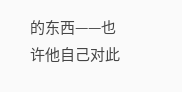的东西——也许他自己对此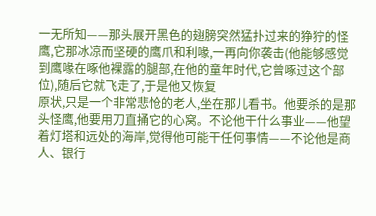一无所知——那头展开黑色的翅膀突然猛扑过来的狰狞的怪鹰,它那冰凉而坚硬的鹰爪和利喙,一再向你袭击(他能够感觉到鹰喙在啄他裸露的腿部,在他的童年时代,它曾啄过这个部位),随后它就飞走了,于是他又恢复
原状,只是一个非常悲怆的老人,坐在那儿看书。他要杀的是那头怪鹰,他要用刀直捅它的心窝。不论他干什么事业——他望着灯塔和远处的海岸,觉得他可能干任何事情——不论他是商人、银行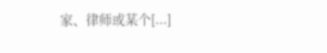家、律师或某个[...]